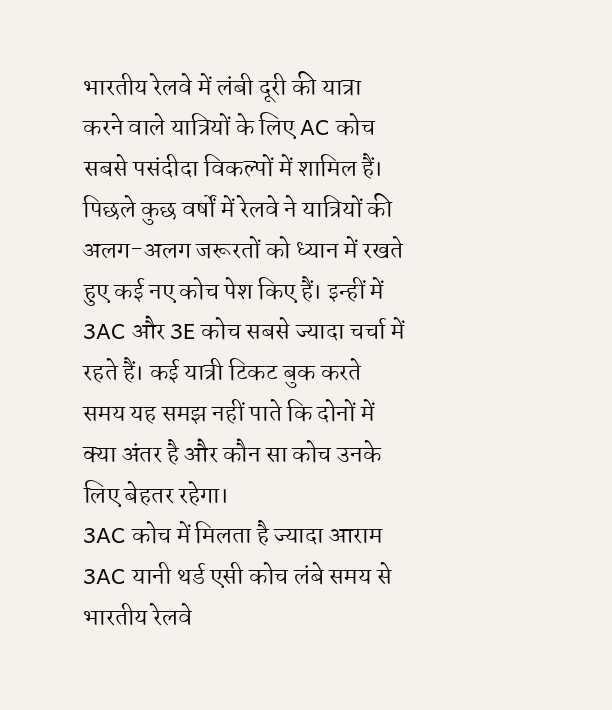भारतीय रेलवे में लंबी दूरी की यात्रा करने वाले यात्रियों के लिए AC कोच सबसे पसंदीदा विकल्पों में शामिल हैं। पिछले कुछ वर्षों में रेलवे ने यात्रियों की अलग-अलग जरूरतों को ध्यान में रखते हुए कई नए कोच पेश किए हैं। इन्हीं में 3AC और 3E कोच सबसे ज्यादा चर्चा में रहते हैं। कई यात्री टिकट बुक करते समय यह समझ नहीं पाते कि दोनों में क्या अंतर है और कौन सा कोच उनके लिए बेहतर रहेगा।
3AC कोच में मिलता है ज्यादा आराम
3AC यानी थर्ड एसी कोच लंबे समय से भारतीय रेलवे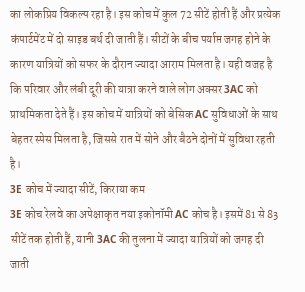का लोकप्रिय विकल्प रहा है। इस कोच में कुल 72 सीटें होती हैं और प्रत्येक कंपार्टमेंट में दो साइड बर्थ दी जाती हैं। सीटों के बीच पर्याप्त जगह होने के कारण यात्रियों को सफर के दौरान ज्यादा आराम मिलता है। यही वजह है कि परिवार और लंबी दूरी की यात्रा करने वाले लोग अक्सर 3AC को प्राथमिकता देते हैं। इस कोच में यात्रियों को बेसिक AC सुविधाओं के साथ बेहतर स्पेस मिलता है, जिससे रात में सोने और बैठने दोनों में सुविधा रहती है।
3E कोच में ज्यादा सीटें, किराया कम
3E कोच रेलवे का अपेक्षाकृत नया इकोनॉमी AC कोच है। इसमें 81 से 83 सीटें तक होती हैं, यानी 3AC की तुलना में ज्यादा यात्रियों को जगह दी जाती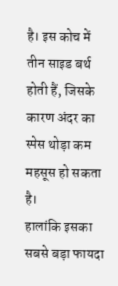है। इस कोच में तीन साइड बर्थ होती हैं, जिसके कारण अंदर का स्पेस थोड़ा कम महसूस हो सकता है।
हालांकि इसका सबसे बड़ा फायदा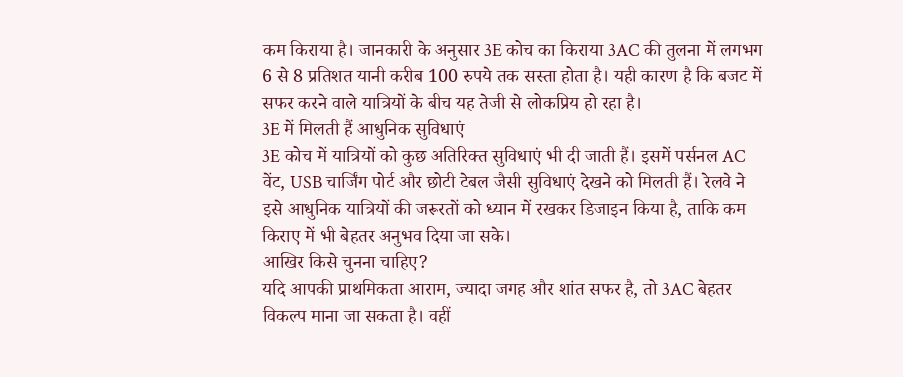कम किराया है। जानकारी के अनुसार 3E कोच का किराया 3AC की तुलना में लगभग 6 से 8 प्रतिशत यानी करीब 100 रुपये तक सस्ता होता है। यही कारण है कि बजट में सफर करने वाले यात्रियों के बीच यह तेजी से लोकप्रिय हो रहा है।
3E में मिलती हैं आधुनिक सुविधाएं
3E कोच में यात्रियों को कुछ अतिरिक्त सुविधाएं भी दी जाती हैं। इसमें पर्सनल AC वेंट, USB चार्जिंग पोर्ट और छोटी टेबल जैसी सुविधाएं देखने को मिलती हैं। रेलवे ने इसे आधुनिक यात्रियों की जरूरतों को ध्यान में रखकर डिजाइन किया है, ताकि कम किराए में भी बेहतर अनुभव दिया जा सके।
आखिर किसे चुनना चाहिए?
यदि आपकी प्राथमिकता आराम, ज्यादा जगह और शांत सफर है, तो 3AC बेहतर विकल्प माना जा सकता है। वहीं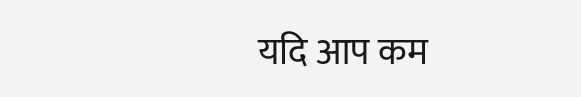यदि आप कम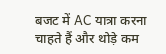बजट में AC यात्रा करना चाहते हैं और थोड़े कम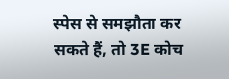स्पेस से समझौता कर सकते हैं, तो 3E कोच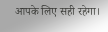आपके लिए सही रहेगा।